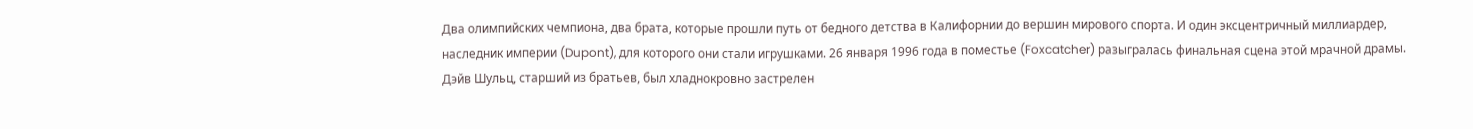Два олимпийских чемпиона, два брата, которые прошли путь от бедного детства в Калифорнии до вершин мирового спорта. И один эксцентричный миллиардер, наследник империи (Dupont), для которого они стали игрушками. 26 января 1996 года в поместье (Foxcatcher) разыгралась финальная сцена этой мрачной драмы. Дэйв Шульц, старший из братьев, был хладнокровно застрелен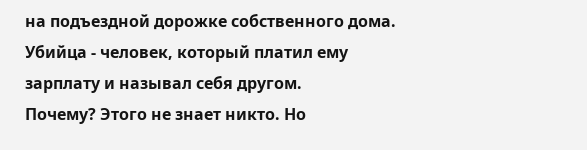на подъездной дорожке собственного дома. Убийца - человек, который платил ему зарплату и называл себя другом.
Почему? Этого не знает никто. Но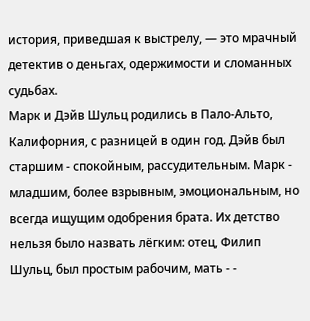история, приведшая к выстрелу, — это мрачный детектив о деньгах, одержимости и сломанных судьбах.
Марк и Дэйв Шульц родились в Пало-Альто, Калифорния, с разницей в один год. Дэйв был старшим - спокойным, рассудительным. Марк - младшим, более взрывным, эмоциональным, но всегда ищущим одобрения брата. Их детство нельзя было назвать лёгким: отец, Филип Шульц, был простым рабочим, мать - -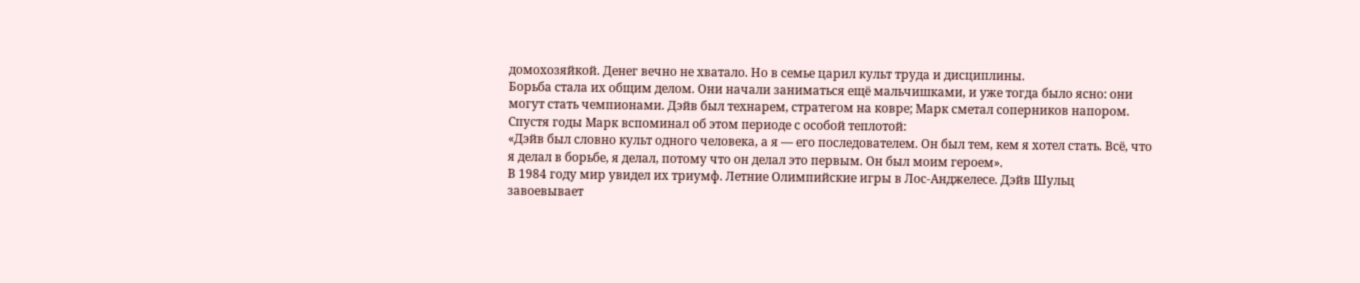домохозяйкой. Денег вечно не хватало. Но в семье царил культ труда и дисциплины.
Борьба стала их общим делом. Они начали заниматься ещё мальчишками, и уже тогда было ясно: они могут стать чемпионами. Дэйв был технарем, стратегом на ковре; Марк сметал соперников напором.
Спустя годы Марк вспоминал об этом периоде с особой теплотой:
«Дэйв был словно культ одного человека, а я — его последователем. Он был тем, кем я хотел стать. Всё, что я делал в борьбе, я делал, потому что он делал это первым. Он был моим героем».
В 1984 году мир увидел их триумф. Летние Олимпийские игры в Лос-Анджелесе. Дэйв Шульц завоевывает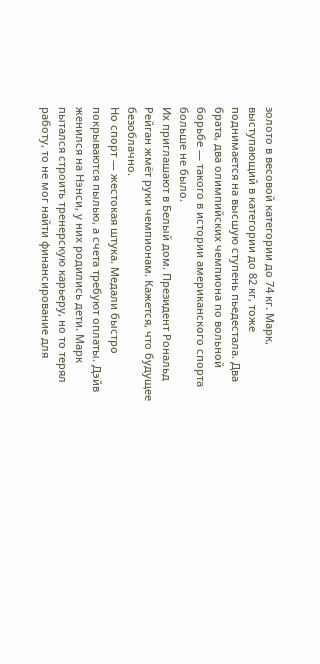золото в весовой категории до 74 кг. Марк, выступающий в категории до 82 кг, тоже поднимается на высшую ступень пьедестала. Два брата, два олимпийских чемпиона по вольной борьбе — такого в истории американского спорта больше не было.
Их приглашают в Белый дом. Президент Рональд Рейган жмёт руки чемпионам. Кажется, что будущее безоблачно.
Но спорт — жестокая штука. Медали быстро покрываются пылью, а счета требуют оплаты. Дэйв женился на Нэнси, у них родились дети. Марк пытался строить тренерскую карьеру, но то терял работу, то не мог найти финансирование для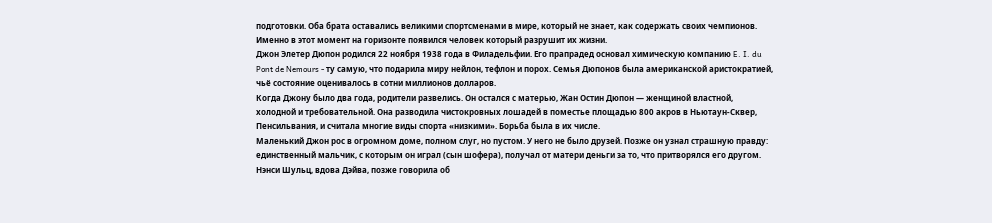подготовки. Оба брата оставались великими спортсменами в мире, который не знает, как содержать своих чемпионов.
Именно в этот момент на горизонте появился человек который разрушит их жизни.
Джон Элетер Дюпон родился 22 ноября 1938 года в Филадельфии. Его прапрадед основал химическую компанию E. I. du Pont de Nemours - ту самую, что подарила миру нейлон, тефлон и порох. Семья Дюпонов была американской аристократией, чьё состояние оценивалось в сотни миллионов долларов.
Когда Джону было два года, родители развелись. Он остался с матерью, Жан Остин Дюпон — женщиной властной, холодной и требовательной. Она разводила чистокровных лошадей в поместье площадью 800 акров в Ньютаун-Сквер, Пенсильвания, и считала многие виды спорта «низкими». Борьба была в их числе.
Маленький Джон рос в огромном доме, полном слуг, но пустом. У него не было друзей. Позже он узнал страшную правду: единственный мальчик, с которым он играл (сын шофера), получал от матери деньги за то, что притворялся его другом.
Нэнси Шульц, вдова Дэйва, позже говорила об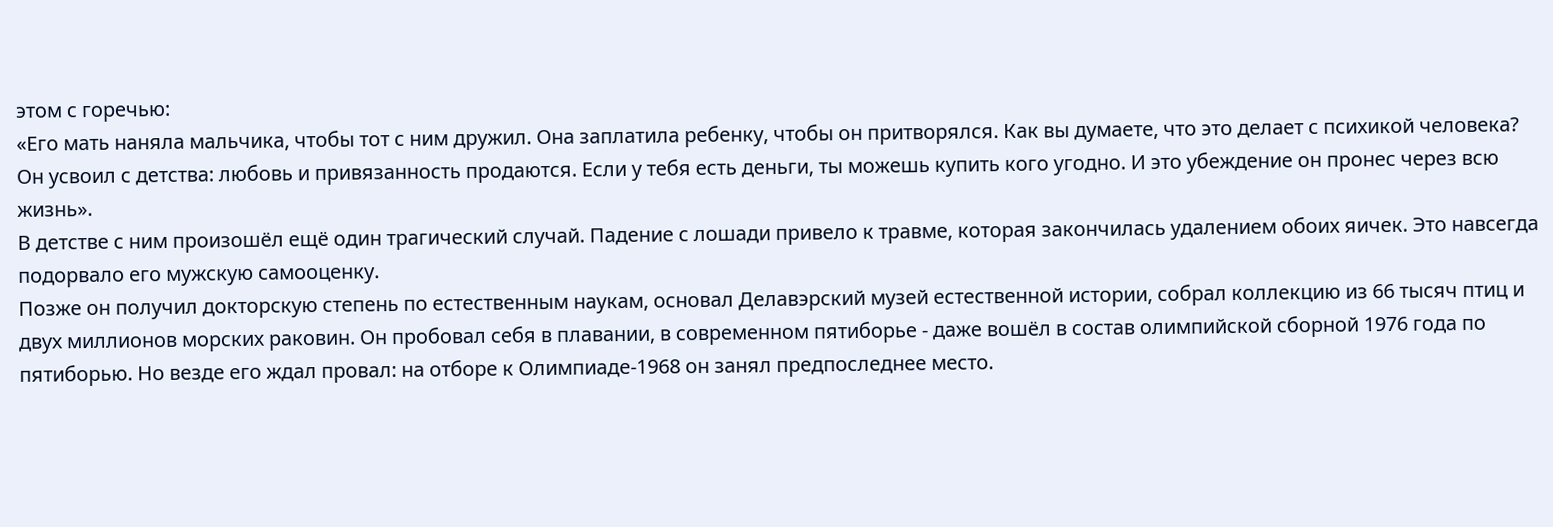этом с горечью:
«Его мать наняла мальчика, чтобы тот с ним дружил. Она заплатила ребенку, чтобы он притворялся. Как вы думаете, что это делает с психикой человека? Он усвоил с детства: любовь и привязанность продаются. Если у тебя есть деньги, ты можешь купить кого угодно. И это убеждение он пронес через всю жизнь».
В детстве с ним произошёл ещё один трагический случай. Падение с лошади привело к травме, которая закончилась удалением обоих яичек. Это навсегда подорвало его мужскую самооценку.
Позже он получил докторскую степень по естественным наукам, основал Делавэрский музей естественной истории, собрал коллекцию из 66 тысяч птиц и двух миллионов морских раковин. Он пробовал себя в плавании, в современном пятиборье - даже вошёл в состав олимпийской сборной 1976 года по пятиборью. Но везде его ждал провал: на отборе к Олимпиаде-1968 он занял предпоследнее место.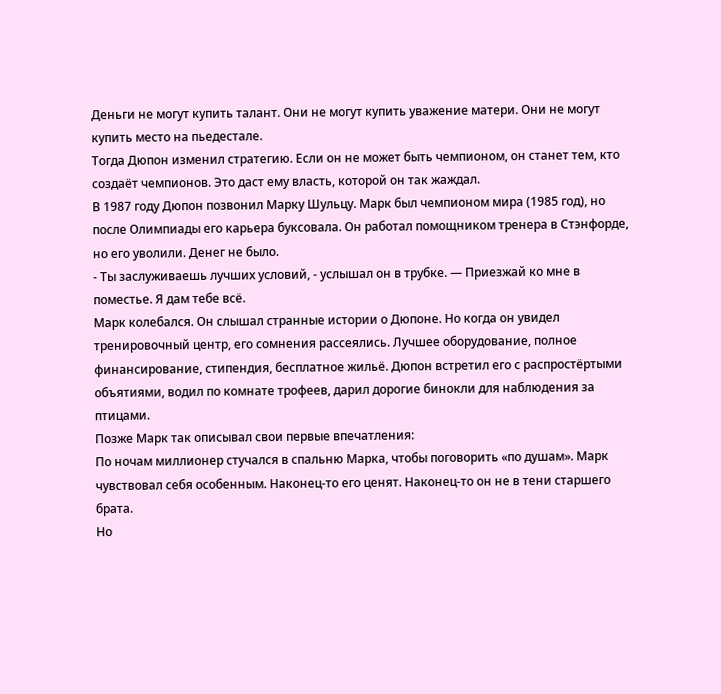Деньги не могут купить талант. Они не могут купить уважение матери. Они не могут купить место на пьедестале.
Тогда Дюпон изменил стратегию. Если он не может быть чемпионом, он станет тем, кто создаёт чемпионов. Это даст ему власть, которой он так жаждал.
В 1987 году Дюпон позвонил Марку Шульцу. Марк был чемпионом мира (1985 год), но после Олимпиады его карьера буксовала. Он работал помощником тренера в Стэнфорде, но его уволили. Денег не было.
- Ты заслуживаешь лучших условий, - услышал он в трубке. — Приезжай ко мне в поместье. Я дам тебе всё.
Марк колебался. Он слышал странные истории о Дюпоне. Но когда он увидел тренировочный центр, его сомнения рассеялись. Лучшее оборудование, полное финансирование, стипендия, бесплатное жильё. Дюпон встретил его с распростёртыми объятиями, водил по комнате трофеев, дарил дорогие бинокли для наблюдения за птицами.
Позже Марк так описывал свои первые впечатления:
По ночам миллионер стучался в спальню Марка, чтобы поговорить «по душам». Марк чувствовал себя особенным. Наконец-то его ценят. Наконец-то он не в тени старшего брата.
Но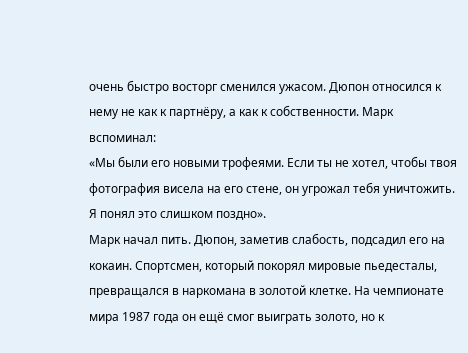очень быстро восторг сменился ужасом. Дюпон относился к нему не как к партнёру, а как к собственности. Марк вспоминал:
«Мы были его новыми трофеями. Если ты не хотел, чтобы твоя фотография висела на его стене, он угрожал тебя уничтожить. Я понял это слишком поздно».
Марк начал пить. Дюпон, заметив слабость, подсадил его на кокаин. Спортсмен, который покорял мировые пьедесталы, превращался в наркомана в золотой клетке. На чемпионате мира 1987 года он ещё смог выиграть золото, но к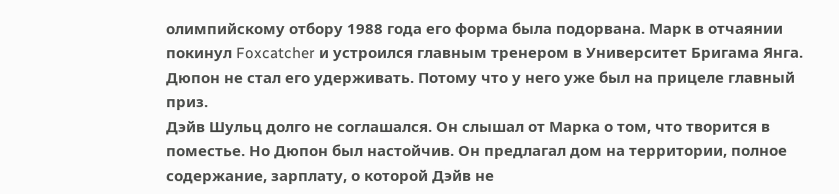олимпийскому отбору 1988 года его форма была подорвана. Марк в отчаянии покинул Foxcatcher и устроился главным тренером в Университет Бригама Янга.
Дюпон не стал его удерживать. Потому что у него уже был на прицеле главный приз.
Дэйв Шульц долго не соглашался. Он слышал от Марка о том, что творится в поместье. Но Дюпон был настойчив. Он предлагал дом на территории, полное содержание, зарплату, о которой Дэйв не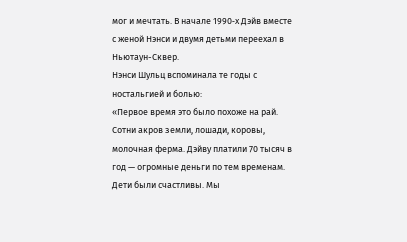мог и мечтать. В начале 1990‑х Дэйв вместе с женой Нэнси и двумя детьми переехал в Ньютаун-Сквер.
Нэнси Шульц вспоминала те годы с ностальгией и болью:
«Первое время это было похоже на рай. Сотни акров земли, лошади, коровы, молочная ферма. Дэйву платили 70 тысяч в год — огромные деньги по тем временам. Дети были счастливы. Мы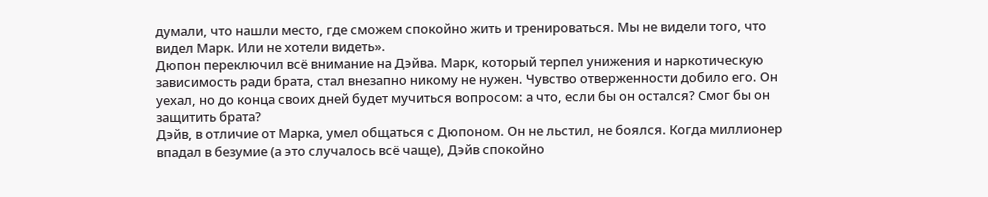думали, что нашли место, где сможем спокойно жить и тренироваться. Мы не видели того, что видел Марк. Или не хотели видеть».
Дюпон переключил всё внимание на Дэйва. Марк, который терпел унижения и наркотическую зависимость ради брата, стал внезапно никому не нужен. Чувство отверженности добило его. Он уехал, но до конца своих дней будет мучиться вопросом: а что, если бы он остался? Смог бы он защитить брата?
Дэйв, в отличие от Марка, умел общаться с Дюпоном. Он не льстил, не боялся. Когда миллионер впадал в безумие (а это случалось всё чаще), Дэйв спокойно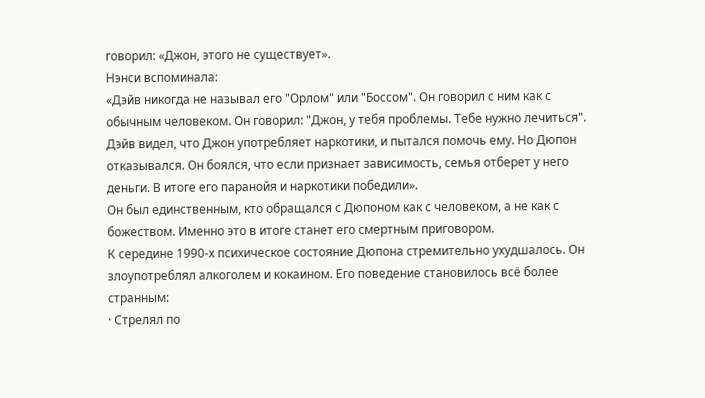говорил: «Джон, этого не существует».
Нэнси вспоминала:
«Дэйв никогда не называл его "Орлом" или "Боссом". Он говорил с ним как с обычным человеком. Он говорил: "Джон, у тебя проблемы. Тебе нужно лечиться". Дэйв видел, что Джон употребляет наркотики, и пытался помочь ему. Но Дюпон отказывался. Он боялся, что если признает зависимость, семья отберет у него деньги. В итоге его паранойя и наркотики победили».
Он был единственным, кто обращался с Дюпоном как с человеком, а не как с божеством. Именно это в итоге станет его смертным приговором.
К середине 1990‑х психическое состояние Дюпона стремительно ухудшалось. Он злоупотреблял алкоголем и кокаином. Его поведение становилось всё более странным:
· Стрелял по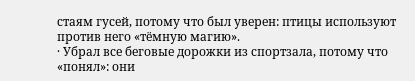стаям гусей, потому что был уверен: птицы используют против него «тёмную магию».
· Убрал все беговые дорожки из спортзала, потому что «понял»: они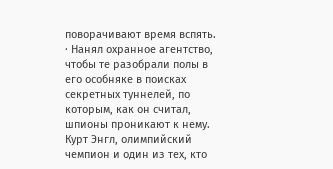поворачивают время вспять.
· Нанял охранное агентство, чтобы те разобрали полы в его особняке в поисках секретных туннелей, по которым, как он считал, шпионы проникают к нему.
Курт Энгл, олимпийский чемпион и один из тех, кто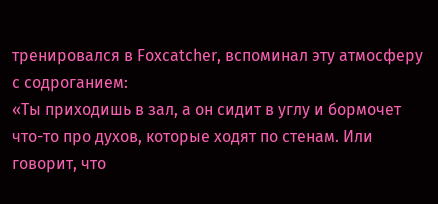тренировался в Foxcatcher, вспоминал эту атмосферу с содроганием:
«Ты приходишь в зал, а он сидит в углу и бормочет что-то про духов, которые ходят по стенам. Или говорит, что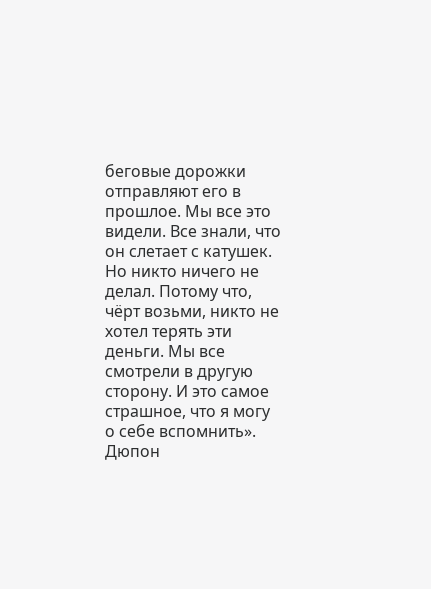беговые дорожки отправляют его в прошлое. Мы все это видели. Все знали, что он слетает с катушек. Но никто ничего не делал. Потому что, чёрт возьми, никто не хотел терять эти деньги. Мы все смотрели в другую сторону. И это самое страшное, что я могу о себе вспомнить».
Дюпон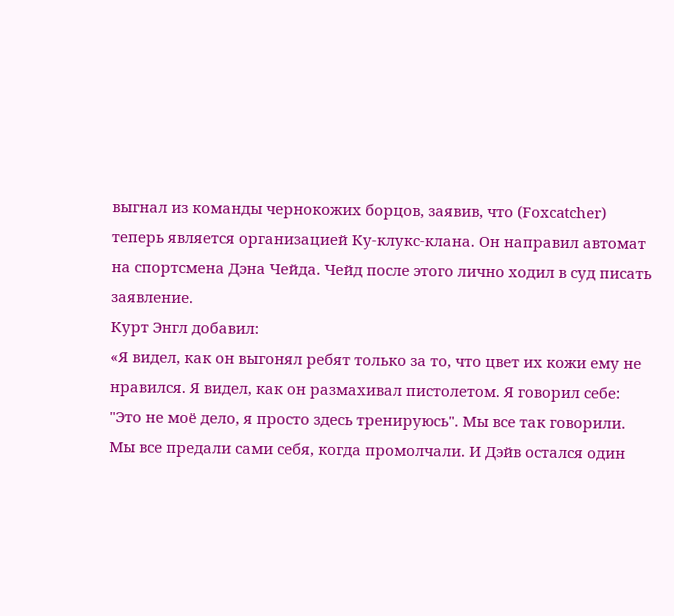выгнал из команды чернокожих борцов, заявив, что (Foxcatcher) теперь является организацией Ку-клукс-клана. Он направил автомат на спортсмена Дэна Чейда. Чейд после этого лично ходил в суд писать заявление.
Курт Энгл добавил:
«Я видел, как он выгонял ребят только за то, что цвет их кожи ему не нравился. Я видел, как он размахивал пистолетом. Я говорил себе: "Это не моё дело, я просто здесь тренируюсь". Мы все так говорили. Мы все предали сами себя, когда промолчали. И Дэйв остался один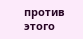против этого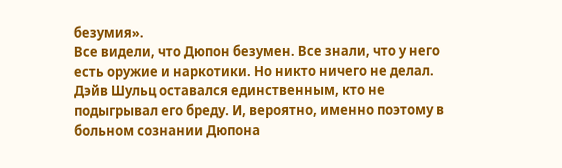безумия».
Все видели, что Дюпон безумен. Все знали, что у него есть оружие и наркотики. Но никто ничего не делал. Дэйв Шульц оставался единственным, кто не подыгрывал его бреду. И, вероятно, именно поэтому в больном сознании Дюпона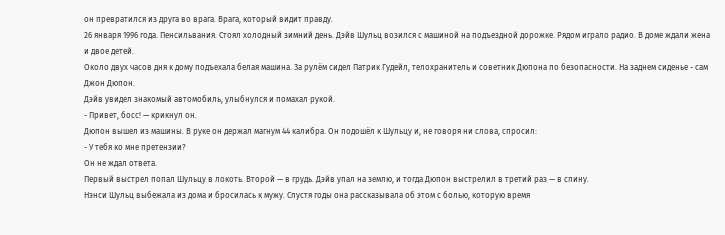он превратился из друга во врага. Врага, который видит правду.
26 января 1996 года. Пенсильвания. Стоял холодный зимний день. Дэйв Шульц возился с машиной на подъездной дорожке. Рядом играло радио. В доме ждали жена и двое детей.
Около двух часов дня к дому подъехала белая машина. За рулём сидел Патрик Гудейл, телохранитель и советник Дюпона по безопасности. На заднем сиденье - сам Джон Дюпон.
Дэйв увидел знакомый автомобиль, улыбнулся и помахал рукой.
- Привет, босс! — крикнул он.
Дюпон вышел из машины. В руке он держал магнум 44 калибра. Он подошёл к Шульцу и, не говоря ни слова, спросил:
- У тебя ко мне претензии?
Он не ждал ответа.
Первый выстрел попал Шульцу в локоть. Второй — в грудь. Дэйв упал на землю, и тогда Дюпон выстрелил в третий раз — в спину.
Нэнси Шульц выбежала из дома и бросилась к мужу. Спустя годы она рассказывала об этом с болью, которую время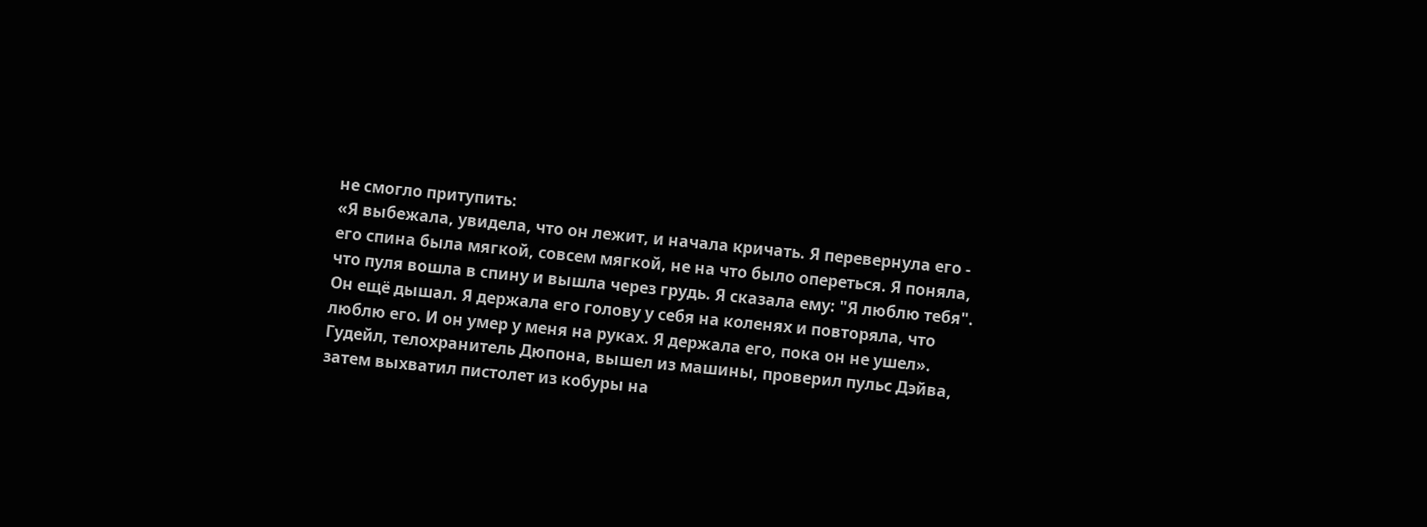не смогло притупить:
«Я выбежала, увидела, что он лежит, и начала кричать. Я перевернула его - его спина была мягкой, совсем мягкой, не на что было опереться. Я поняла, что пуля вошла в спину и вышла через грудь. Я сказала ему: "Я люблю тебя". Он ещё дышал. Я держала его голову у себя на коленях и повторяла, что люблю его. И он умер у меня на руках. Я держала его, пока он не ушел».
Гудейл, телохранитель Дюпона, вышел из машины, проверил пульс Дэйва, затем выхватил пистолет из кобуры на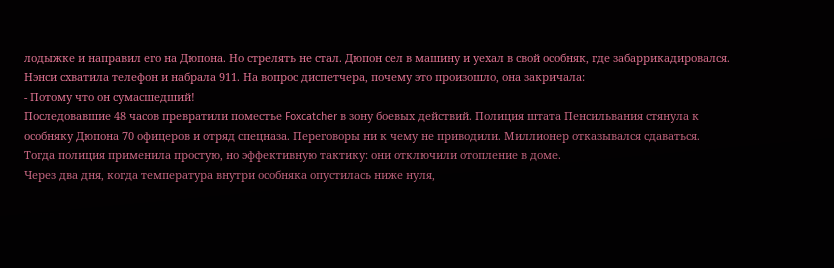лодыжке и направил его на Дюпона. Но стрелять не стал. Дюпон сел в машину и уехал в свой особняк, где забаррикадировался.
Нэнси схватила телефон и набрала 911. На вопрос диспетчера, почему это произошло, она закричала:
- Потому что он сумасшедший!
Последовавшие 48 часов превратили поместье Foxcatcher в зону боевых действий. Полиция штата Пенсильвания стянула к особняку Дюпона 70 офицеров и отряд спецназа. Переговоры ни к чему не приводили. Миллионер отказывался сдаваться.
Тогда полиция применила простую, но эффективную тактику: они отключили отопление в доме.
Через два дня, когда температура внутри особняка опустилась ниже нуля,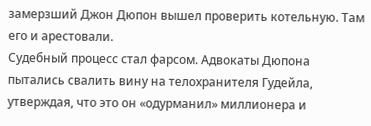замерзший Джон Дюпон вышел проверить котельную. Там его и арестовали.
Судебный процесс стал фарсом. Адвокаты Дюпона пытались свалить вину на телохранителя Гудейла, утверждая, что это он «одурманил» миллионера и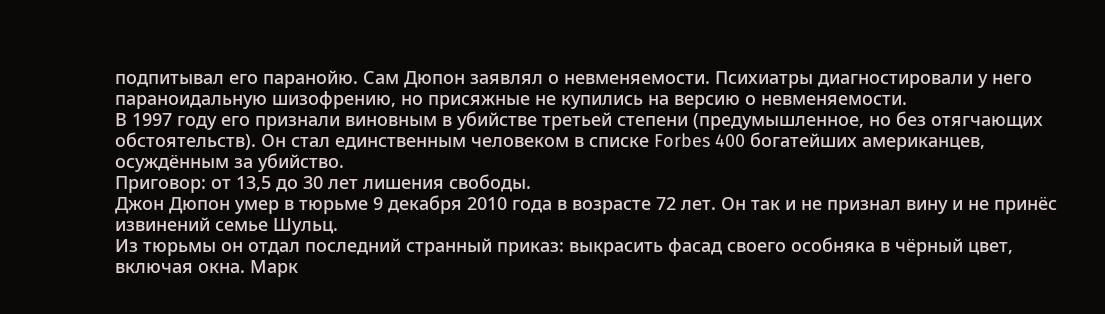подпитывал его паранойю. Сам Дюпон заявлял о невменяемости. Психиатры диагностировали у него параноидальную шизофрению, но присяжные не купились на версию о невменяемости.
В 1997 году его признали виновным в убийстве третьей степени (предумышленное, но без отягчающих обстоятельств). Он стал единственным человеком в списке Forbes 400 богатейших американцев, осуждённым за убийство.
Приговор: от 13,5 до 30 лет лишения свободы.
Джон Дюпон умер в тюрьме 9 декабря 2010 года в возрасте 72 лет. Он так и не признал вину и не принёс извинений семье Шульц.
Из тюрьмы он отдал последний странный приказ: выкрасить фасад своего особняка в чёрный цвет, включая окна. Марк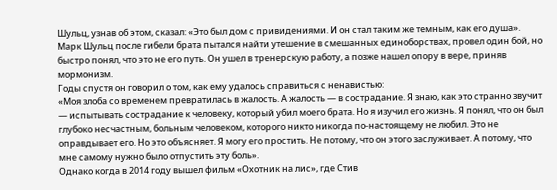Шульц, узнав об этом, сказал: «Это был дом с привидениями. И он стал таким же темным, как его душа».
Марк Шульц после гибели брата пытался найти утешение в смешанных единоборствах, провел один бой, но быстро понял, что это не его путь. Он ушел в тренерскую работу, а позже нашел опору в вере, приняв мормонизм.
Годы спустя он говорил о том, как ему удалось справиться с ненавистью:
«Моя злоба со временем превратилась в жалость. А жалость — в сострадание. Я знаю, как это странно звучит — испытывать сострадание к человеку, который убил моего брата. Но я изучил его жизнь. Я понял, что он был глубоко несчастным, больным человеком, которого никто никогда по-настоящему не любил. Это не оправдывает его. Но это объясняет. Я могу его простить. Не потому, что он этого заслуживает. А потому, что мне самому нужно было отпустить эту боль».
Однако когда в 2014 году вышел фильм «Охотник на лис», где Стив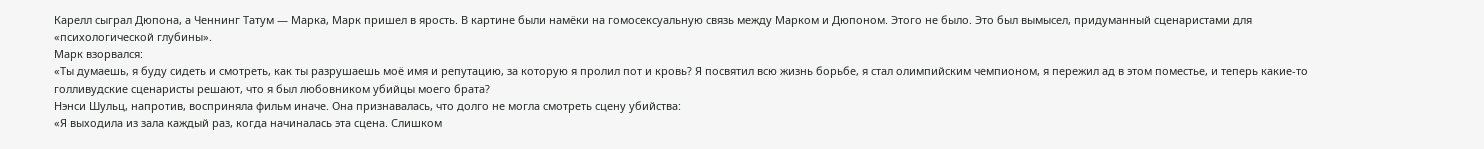Карелл сыграл Дюпона, а Ченнинг Татум — Марка, Марк пришел в ярость. В картине были намёки на гомосексуальную связь между Марком и Дюпоном. Этого не было. Это был вымысел, придуманный сценаристами для «психологической глубины».
Марк взорвался:
«Ты думаешь, я буду сидеть и смотреть, как ты разрушаешь моё имя и репутацию, за которую я пролил пот и кровь? Я посвятил всю жизнь борьбе, я стал олимпийским чемпионом, я пережил ад в этом поместье, и теперь какие-то голливудские сценаристы решают, что я был любовником убийцы моего брата?
Нэнси Шульц, напротив, восприняла фильм иначе. Она признавалась, что долго не могла смотреть сцену убийства:
«Я выходила из зала каждый раз, когда начиналась эта сцена. Слишком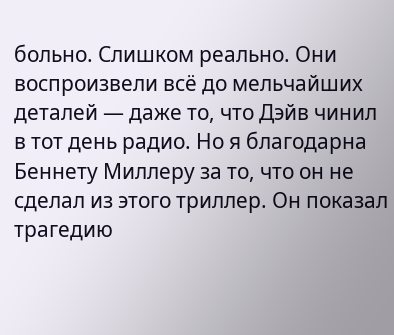больно. Слишком реально. Они воспроизвели всё до мельчайших деталей — даже то, что Дэйв чинил в тот день радио. Но я благодарна Беннету Миллеру за то, что он не сделал из этого триллер. Он показал трагедию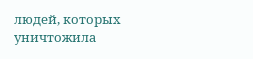людей, которых уничтожила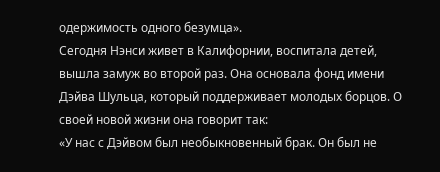одержимость одного безумца».
Сегодня Нэнси живет в Калифорнии, воспитала детей, вышла замуж во второй раз. Она основала фонд имени Дэйва Шульца, который поддерживает молодых борцов. О своей новой жизни она говорит так:
«У нас с Дэйвом был необыкновенный брак. Он был не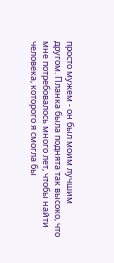просто мужем - он был моим лучшим другом. Планка была поднята так высоко, что мне потребовалось много лет, чтобы найти человека, которого я смогла бы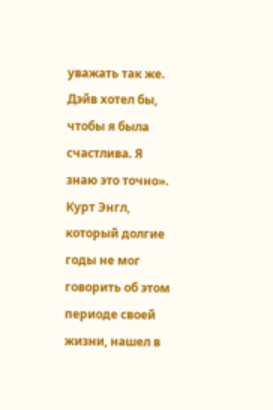уважать так же. Дэйв хотел бы, чтобы я была счастлива. Я знаю это точно».
Курт Энгл, который долгие годы не мог говорить об этом периоде своей жизни, нашел в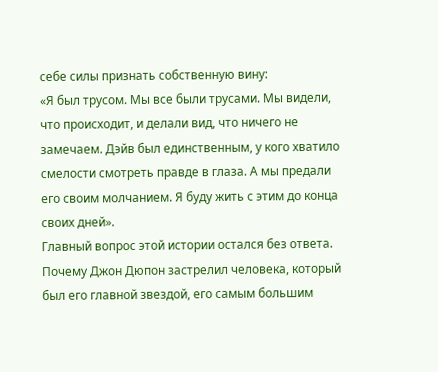себе силы признать собственную вину:
«Я был трусом. Мы все были трусами. Мы видели, что происходит, и делали вид, что ничего не замечаем. Дэйв был единственным, у кого хватило смелости смотреть правде в глаза. А мы предали его своим молчанием. Я буду жить с этим до конца своих дней».
Главный вопрос этой истории остался без ответа. Почему Джон Дюпон застрелил человека, который был его главной звездой, его самым большим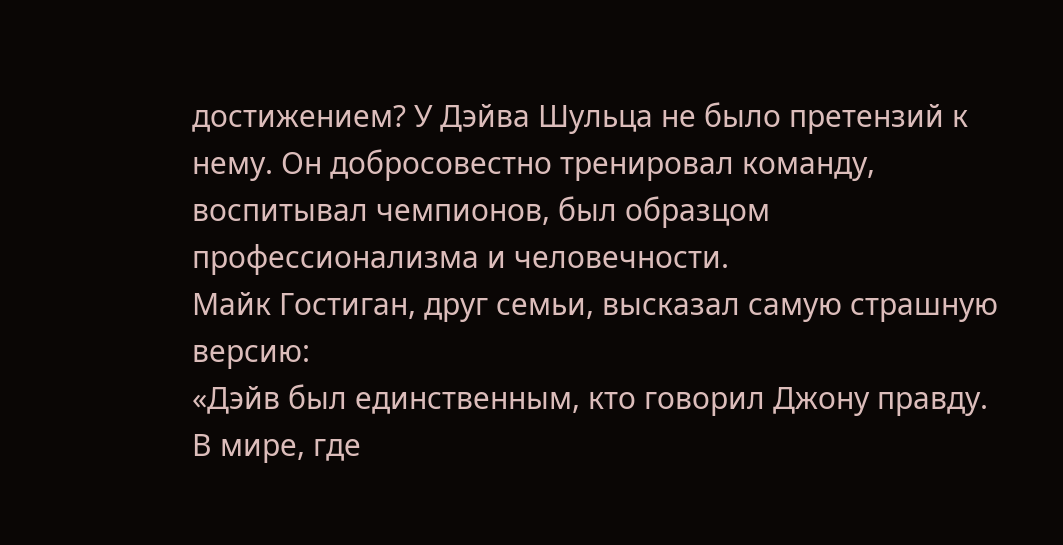достижением? У Дэйва Шульца не было претензий к нему. Он добросовестно тренировал команду, воспитывал чемпионов, был образцом профессионализма и человечности.
Майк Гостиган, друг семьи, высказал самую страшную версию:
«Дэйв был единственным, кто говорил Джону правду. В мире, где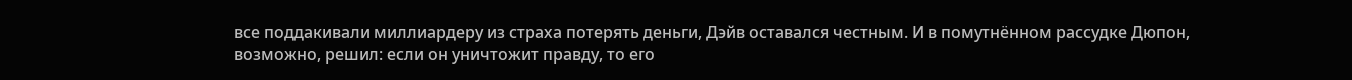все поддакивали миллиардеру из страха потерять деньги, Дэйв оставался честным. И в помутнённом рассудке Дюпон, возможно, решил: если он уничтожит правду, то его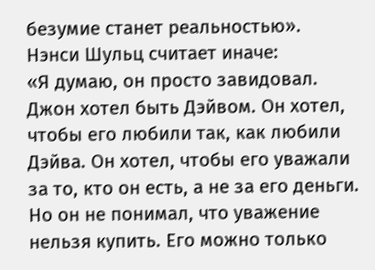безумие станет реальностью».
Нэнси Шульц считает иначе:
«Я думаю, он просто завидовал. Джон хотел быть Дэйвом. Он хотел, чтобы его любили так, как любили Дэйва. Он хотел, чтобы его уважали за то, кто он есть, а не за его деньги. Но он не понимал, что уважение нельзя купить. Его можно только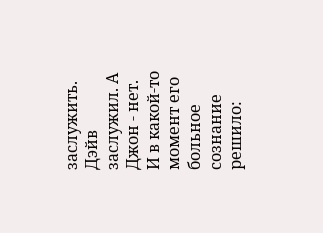заслужить. Дэйв заслужил. А Джон - нет. И в какой-то момент его больное сознание решило: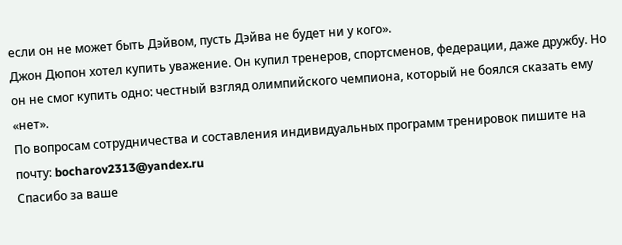если он не может быть Дэйвом, пусть Дэйва не будет ни у кого».
Джон Дюпон хотел купить уважение. Он купил тренеров, спортсменов, федерации, даже дружбу. Но он не смог купить одно: честный взгляд олимпийского чемпиона, который не боялся сказать ему «нет».
По вопросам сотрудничества и составления индивидуальных программ тренировок пишите на почту: bocharov2313@yandex.ru
Спасибо за ваше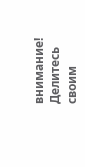внимание! Делитесь своим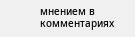мнением в комментариях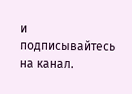и подписывайтесь на канал.